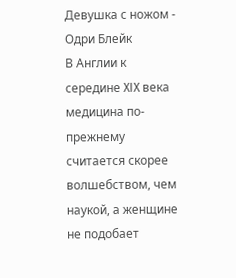Девушка с ножом - Одри Блейк
В Англии к середине XIX века медицина по-прежнему считается скорее волшебством, чем наукой, а женщине не подобает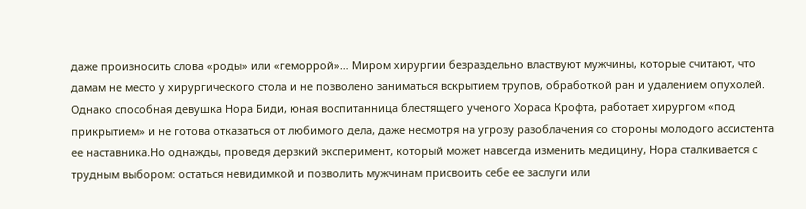даже произносить слова «роды» или «геморрой»… Миром хирургии безраздельно властвуют мужчины, которые считают, что дамам не место у хирургического стола и не позволено заниматься вскрытием трупов, обработкой ран и удалением опухолей. Однако способная девушка Нора Биди, юная воспитанница блестящего ученого Хораса Крофта, работает хирургом «под прикрытием» и не готова отказаться от любимого дела, даже несмотря на угрозу разоблачения со стороны молодого ассистента ее наставника.Но однажды, проведя дерзкий эксперимент, который может навсегда изменить медицину, Нора сталкивается с трудным выбором: остаться невидимкой и позволить мужчинам присвоить себе ее заслуги или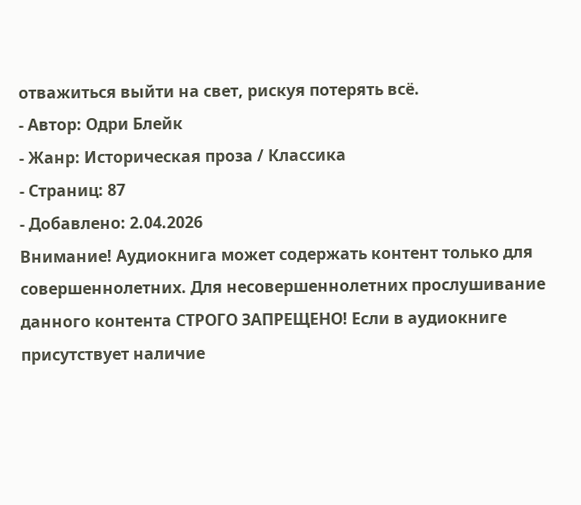отважиться выйти на свет, рискуя потерять всё.
- Автор: Одри Блейк
- Жанр: Историческая проза / Классика
- Страниц: 87
- Добавлено: 2.04.2026
Внимание! Аудиокнига может содержать контент только для совершеннолетних. Для несовершеннолетних прослушивание данного контента СТРОГО ЗАПРЕЩЕНО! Если в аудиокниге присутствует наличие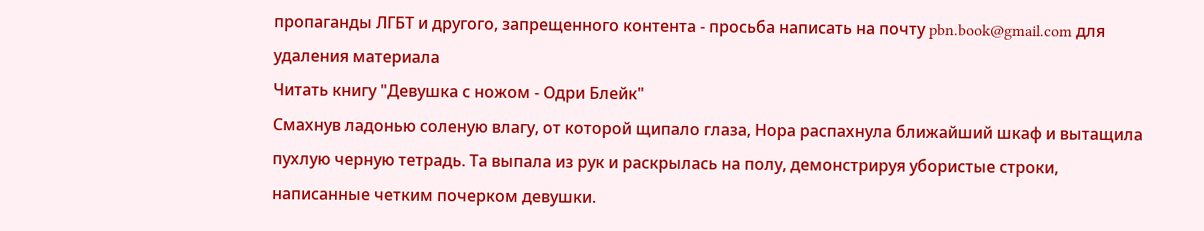пропаганды ЛГБТ и другого, запрещенного контента - просьба написать на почту pbn.book@gmail.com для удаления материала
Читать книгу "Девушка с ножом - Одри Блейк"
Смахнув ладонью соленую влагу, от которой щипало глаза, Нора распахнула ближайший шкаф и вытащила пухлую черную тетрадь. Та выпала из рук и раскрылась на полу, демонстрируя убористые строки, написанные четким почерком девушки.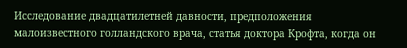Исследование двадцатилетней давности, предположения малоизвестного голландского врача, статья доктора Крофта, когда он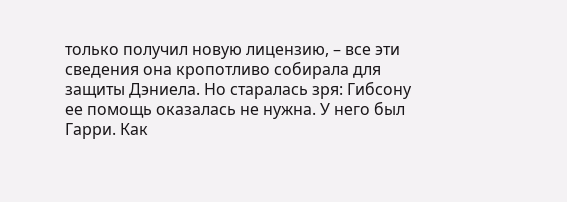только получил новую лицензию, – все эти сведения она кропотливо собирала для защиты Дэниела. Но старалась зря: Гибсону ее помощь оказалась не нужна. У него был Гарри. Как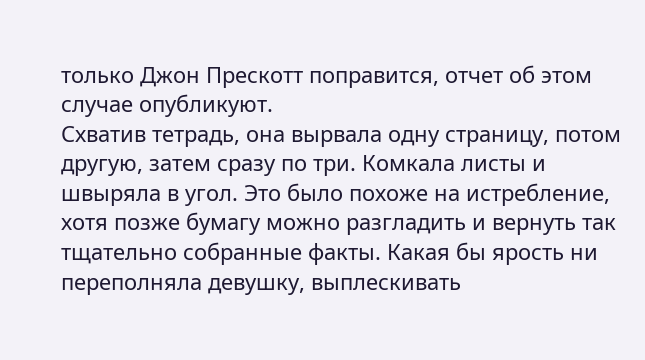только Джон Прескотт поправится, отчет об этом случае опубликуют.
Схватив тетрадь, она вырвала одну страницу, потом другую, затем сразу по три. Комкала листы и швыряла в угол. Это было похоже на истребление, хотя позже бумагу можно разгладить и вернуть так тщательно собранные факты. Какая бы ярость ни переполняла девушку, выплескивать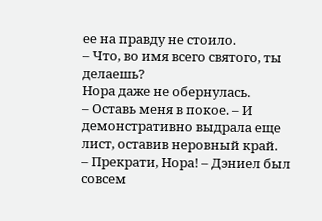ее на правду не стоило.
– Что, во имя всего святого, ты делаешь?
Нора даже не обернулась.
– Оставь меня в покое. – И демонстративно выдрала еще лист, оставив неровный край.
– Прекрати, Нора! – Дэниел был совсем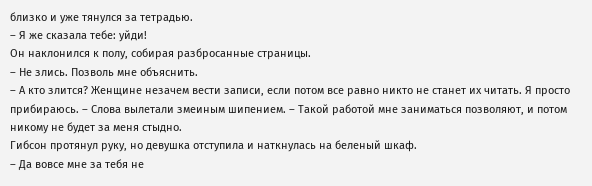близко и уже тянулся за тетрадью.
– Я же сказала тебе: уйди!
Он наклонился к полу, собирая разбросанные страницы.
– Не злись. Позволь мне объяснить.
– А кто злится? Женщине незачем вести записи, если потом все равно никто не станет их читать. Я просто прибираюсь. – Слова вылетали змеиным шипением. – Такой работой мне заниматься позволяют, и потом никому не будет за меня стыдно.
Гибсон протянул руку, но девушка отступила и наткнулась на беленый шкаф.
– Да вовсе мне за тебя не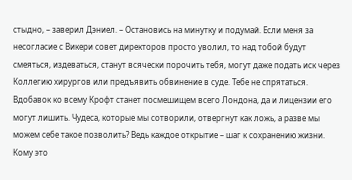стыдно, – заверил Дэниел. – Остановись на минутку и подумай. Если меня за несогласие с Викери совет директоров просто уволил, то над тобой будут смеяться, издеваться, станут всячески порочить тебя, могут даже подать иск через Коллегию хирургов или предъявить обвинение в суде. Тебе не спрятаться. Вдобавок ко всему Крофт станет посмешищем всего Лондона, да и лицензии его могут лишить. Чудеса, которые мы сотворили, отвергнут как ложь, а разве мы можем себе такое позволить? Ведь каждое открытие – шаг к сохранению жизни. Кому это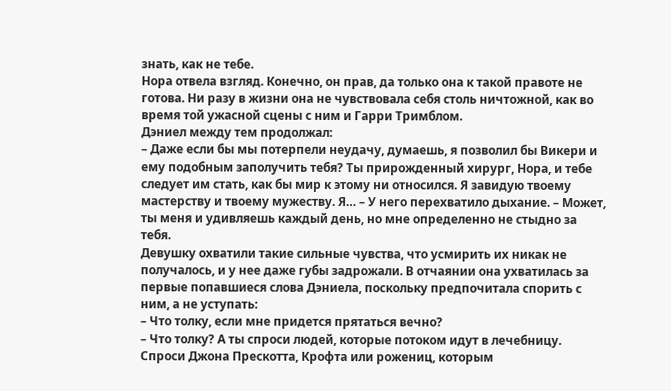знать, как не тебе.
Нора отвела взгляд. Конечно, он прав, да только она к такой правоте не готова. Ни разу в жизни она не чувствовала себя столь ничтожной, как во время той ужасной сцены с ним и Гарри Тримблом.
Дэниел между тем продолжал:
– Даже если бы мы потерпели неудачу, думаешь, я позволил бы Викери и ему подобным заполучить тебя? Ты прирожденный хирург, Нора, и тебе следует им стать, как бы мир к этому ни относился. Я завидую твоему мастерству и твоему мужеству. Я… – У него перехватило дыхание. – Может, ты меня и удивляешь каждый день, но мне определенно не стыдно за тебя.
Девушку охватили такие сильные чувства, что усмирить их никак не получалось, и у нее даже губы задрожали. В отчаянии она ухватилась за первые попавшиеся слова Дэниела, поскольку предпочитала спорить с ним, а не уступать:
– Что толку, если мне придется прятаться вечно?
– Что толку? А ты спроси людей, которые потоком идут в лечебницу. Спроси Джона Прескотта, Крофта или рожениц, которым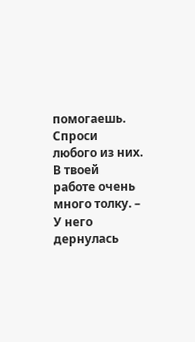помогаешь. Спроси любого из них. В твоей работе очень много толку. – У него дернулась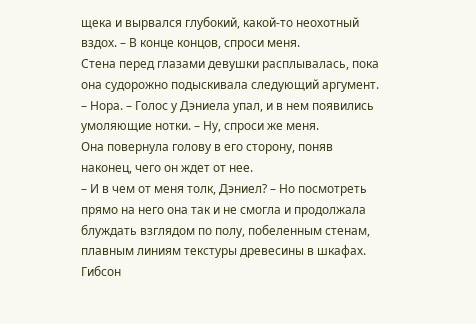щека и вырвался глубокий, какой-то неохотный вздох. – В конце концов, спроси меня.
Стена перед глазами девушки расплывалась, пока она судорожно подыскивала следующий аргумент.
– Нора. – Голос у Дэниела упал, и в нем появились умоляющие нотки. – Ну, спроси же меня.
Она повернула голову в его сторону, поняв наконец, чего он ждет от нее.
– И в чем от меня толк, Дэниел? – Но посмотреть прямо на него она так и не смогла и продолжала блуждать взглядом по полу, побеленным стенам, плавным линиям текстуры древесины в шкафах.
Гибсон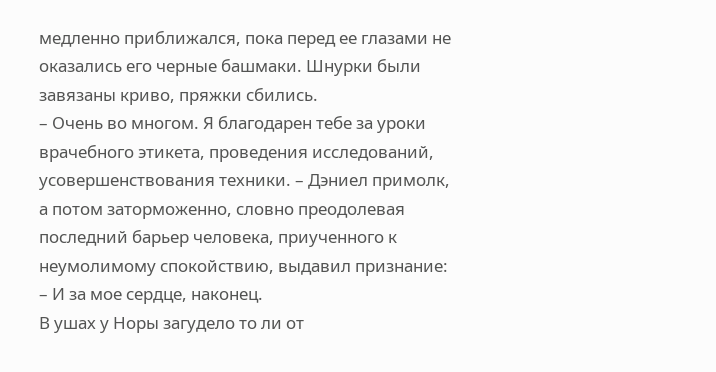медленно приближался, пока перед ее глазами не оказались его черные башмаки. Шнурки были завязаны криво, пряжки сбились.
– Очень во многом. Я благодарен тебе за уроки врачебного этикета, проведения исследований, усовершенствования техники. – Дэниел примолк, а потом заторможенно, словно преодолевая последний барьер человека, приученного к неумолимому спокойствию, выдавил признание: – И за мое сердце, наконец.
В ушах у Норы загудело то ли от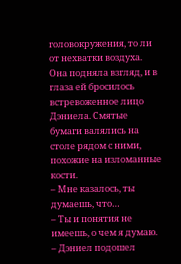головокружения, то ли от нехватки воздуха. Она подняла взгляд, и в глаза ей бросилось встревоженное лицо Дэниела. Смятые бумаги валялись на столе рядом с ними, похожие на изломанные кости.
– Мне казалось, ты думаешь, что…
– Ты и понятия не имеешь, о чем я думаю. – Дэниел подошел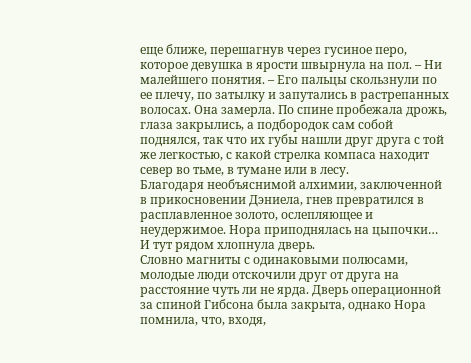еще ближе, перешагнув через гусиное перо, которое девушка в ярости швырнула на пол. – Ни малейшего понятия. – Его пальцы скользнули по ее плечу, по затылку и запутались в растрепанных волосах. Она замерла. По спине пробежала дрожь, глаза закрылись, а подбородок сам собой поднялся, так что их губы нашли друг друга с той же легкостью, с какой стрелка компаса находит север во тьме, в тумане или в лесу.
Благодаря необъяснимой алхимии, заключенной в прикосновении Дэниела, гнев превратился в расплавленное золото, ослепляющее и неудержимое. Нора приподнялась на цыпочки…
И тут рядом хлопнула дверь.
Словно магниты с одинаковыми полюсами, молодые люди отскочили друг от друга на расстояние чуть ли не ярда. Дверь операционной за спиной Гибсона была закрыта, однако Нора помнила, что, входя,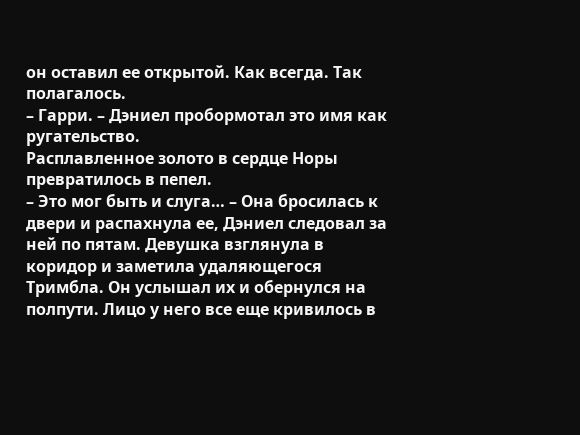он оставил ее открытой. Как всегда. Так полагалось.
– Гарри. – Дэниел пробормотал это имя как ругательство.
Расплавленное золото в сердце Норы превратилось в пепел.
– Это мог быть и слуга… – Она бросилась к двери и распахнула ее, Дэниел следовал за ней по пятам. Девушка взглянула в коридор и заметила удаляющегося Тримбла. Он услышал их и обернулся на полпути. Лицо у него все еще кривилось в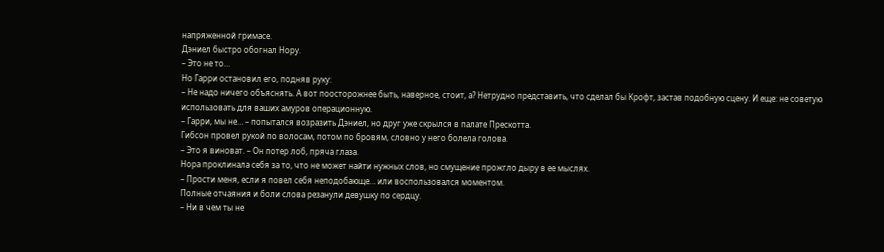напряженной гримасе.
Дэниел быстро обогнал Нору.
– Это не то…
Но Гарри остановил его, подняв руку:
– Не надо ничего объяснять. А вот поосторожнее быть, наверное, стоит, а? Нетрудно представить, что сделал бы Крофт, застав подобную сцену. И еще: не советую использовать для ваших амуров операционную.
– Гарри, мы не… – попытался возразить Дэниел, но друг уже скрылся в палате Прескотта.
Гибсон провел рукой по волосам, потом по бровям, словно у него болела голова.
– Это я виноват. – Он потер лоб, пряча глаза.
Нора проклинала себя за то, что не может найти нужных слов, но смущение прожгло дыру в ее мыслях.
– Прости меня, если я повел себя неподобающе… или воспользовался моментом.
Полные отчаяния и боли слова резанули девушку по сердцу.
– Ни в чем ты не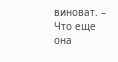виноват. – Что еще она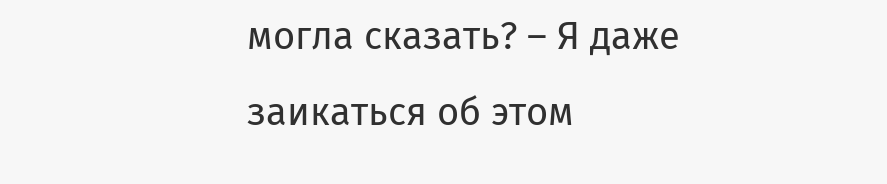могла сказать? – Я даже заикаться об этом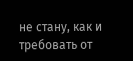не стану, как и требовать от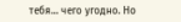тебя… чего угодно. Но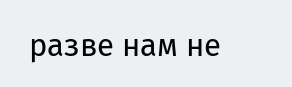разве нам не